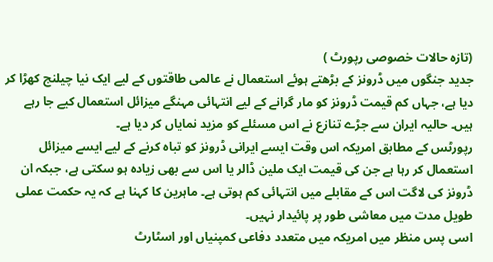(تازہ حالات خصوصی رپورٹ )
جدید جنگوں میں ڈرونز کے بڑھتے ہوئے استعمال نے عالمی طاقتوں کے لیے ایک نیا چیلنج کھڑا کر دیا ہے، جہاں کم قیمت ڈرونز کو مار گرانے کے لیے انتہائی مہنگے میزائل استعمال کیے جا رہے ہیں۔ حالیہ ایران سے جڑے تنازع نے اس مسئلے کو مزید نمایاں کر دیا ہے۔
رپورٹس کے مطابق امریکہ اس وقت ایسے ایرانی ڈرونز کو تباہ کرنے کے لیے ایسے میزائل استعمال کر رہا ہے جن کی قیمت ایک ملین ڈالر یا اس سے بھی زیادہ ہو سکتی ہے، جبکہ ان ڈرونز کی لاگت اس کے مقابلے میں انتہائی کم ہوتی ہے۔ ماہرین کا کہنا ہے کہ یہ حکمت عملی طویل مدت میں معاشی طور پر پائیدار نہیں۔
اسی پس منظر میں امریکہ میں متعدد دفاعی کمپنیاں اور اسٹارٹ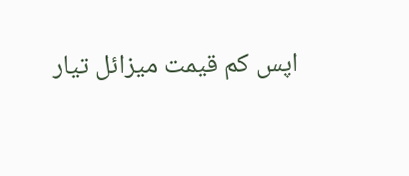اپس کم قیمت میزائل تیار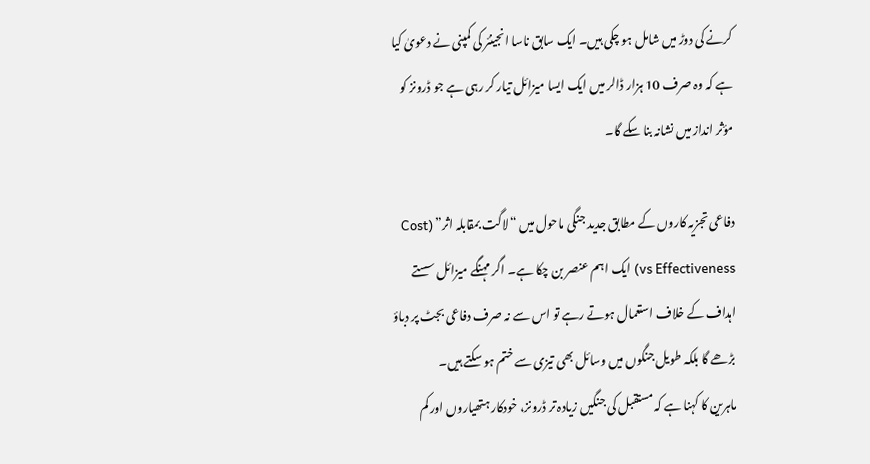کرنے کی دوڑ میں شامل ہو چکی ہیں۔ ایک سابق ناسا انجینئر کی کمپنی نے دعویٰ کیا ہے کہ وہ صرف 10 ہزار ڈالر میں ایک ایسا میزائل تیار کر رہی ہے جو ڈرونز کو مؤثر انداز میں نشانہ بنا سکے گا۔

دفاعی تجزیہ کاروں کے مطابق جدید جنگی ماحول میں “لاگت بمقابلہ اثر” (Cost vs Effectiveness) ایک اہم عنصر بن چکا ہے۔ اگر مہنگے میزائل سستے اہداف کے خلاف استعمال ہوتے رہے تو اس سے نہ صرف دفاعی بجٹ پر دباؤ بڑھے گا بلکہ طویل جنگوں میں وسائل بھی تیزی سے ختم ہو سکتے ہیں۔
ماہرین کا کہنا ہے کہ مستقبل کی جنگیں زیادہ تر ڈرونز، خودکار ہتھیاروں اور کم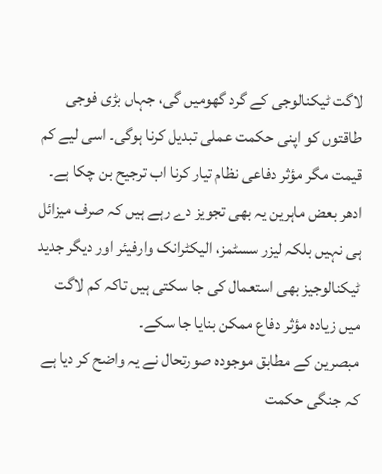لاگت ٹیکنالوجی کے گرد گھومیں گی، جہاں بڑی فوجی طاقتوں کو اپنی حکمت عملی تبدیل کرنا ہوگی۔ اسی لیے کم قیمت مگر مؤثر دفاعی نظام تیار کرنا اب ترجیح بن چکا ہے۔
ادھر بعض ماہرین یہ بھی تجویز دے رہے ہیں کہ صرف میزائل ہی نہیں بلکہ لیزر سسٹمز، الیکٹرانک وارفیئر اور دیگر جدید ٹیکنالوجیز بھی استعمال کی جا سکتی ہیں تاکہ کم لاگت میں زیادہ مؤثر دفاع ممکن بنایا جا سکے۔
مبصرین کے مطابق موجودہ صورتحال نے یہ واضح کر دیا ہے کہ جنگی حکمت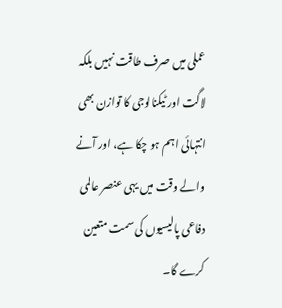عملی میں صرف طاقت نہیں بلکہ لاگت اور ٹیکنالوجی کا توازن بھی انتہائی اہم ہو چکا ہے، اور آنے والے وقت میں یہی عنصر عالمی دفاعی پالیسیوں کی سمت متعین کرے گا۔